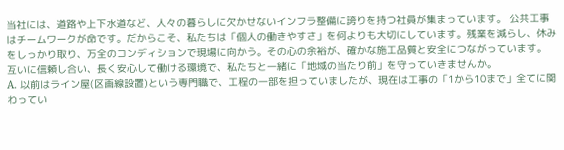当社には、道路や上下水道など、人々の暮らしに欠かせないインフラ整備に誇りを持つ社員が集まっています。 公共工事はチームワークが命です。だからこそ、私たちは「個人の働きやすさ」を何よりも大切にしています。残業を減らし、休みをしっかり取り、万全のコンディションで現場に向かう。その心の余裕が、確かな施工品質と安全につながっています。 互いに信頼し合い、長く安心して働ける環境で、私たちと一緒に「地域の当たり前」を守っていきませんか。
A. 以前はライン屋(区画線設置)という専門職で、工程の一部を担っていましたが、現在は工事の「1から10まで」全てに関わってい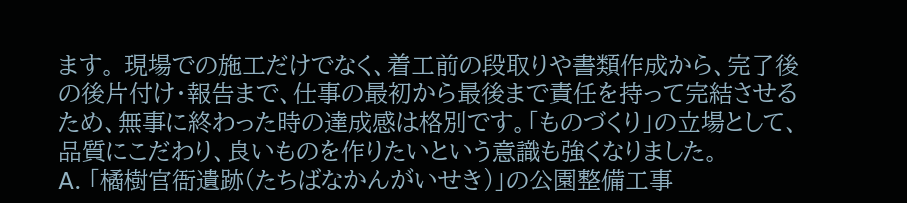ます。 現場での施工だけでなく、着工前の段取りや書類作成から、完了後の後片付け・報告まで、仕事の最初から最後まで責任を持って完結させるため、無事に終わった時の達成感は格別です。「ものづくり」の立場として、品質にこだわり、良いものを作りたいという意識も強くなりました。
A. 「橘樹官衙遺跡(たちばなかんがいせき)」の公園整備工事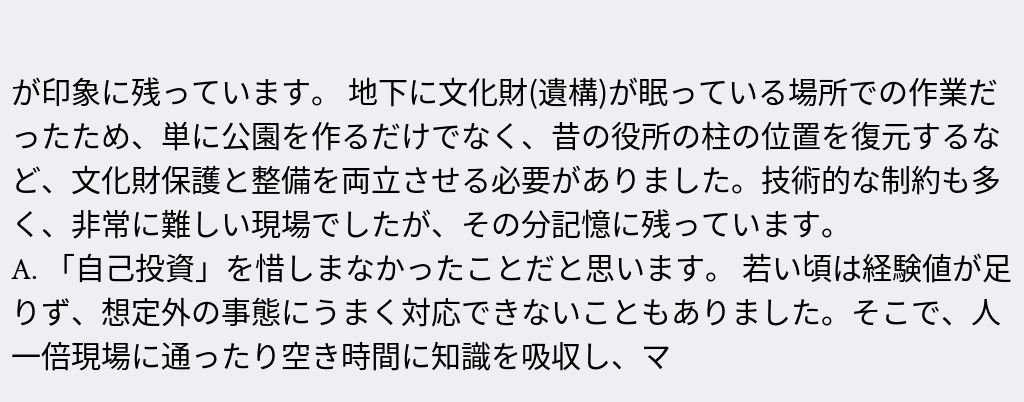が印象に残っています。 地下に文化財(遺構)が眠っている場所での作業だったため、単に公園を作るだけでなく、昔の役所の柱の位置を復元するなど、文化財保護と整備を両立させる必要がありました。技術的な制約も多く、非常に難しい現場でしたが、その分記憶に残っています。
A. 「自己投資」を惜しまなかったことだと思います。 若い頃は経験値が足りず、想定外の事態にうまく対応できないこともありました。そこで、人一倍現場に通ったり空き時間に知識を吸収し、マ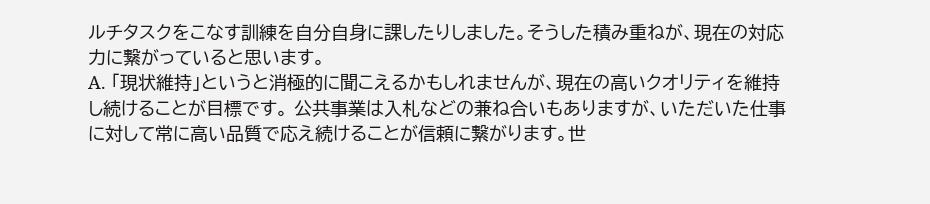ルチタスクをこなす訓練を自分自身に課したりしました。そうした積み重ねが、現在の対応力に繋がっていると思います。
A. 「現状維持」というと消極的に聞こえるかもしれませんが、現在の高いクオリティを維持し続けることが目標です。 公共事業は入札などの兼ね合いもありますが、いただいた仕事に対して常に高い品質で応え続けることが信頼に繋がります。世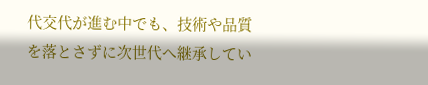代交代が進む中でも、技術や品質を落とさずに次世代へ継承してい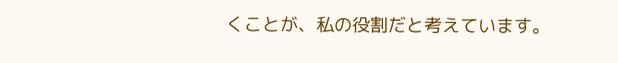くことが、私の役割だと考えています。